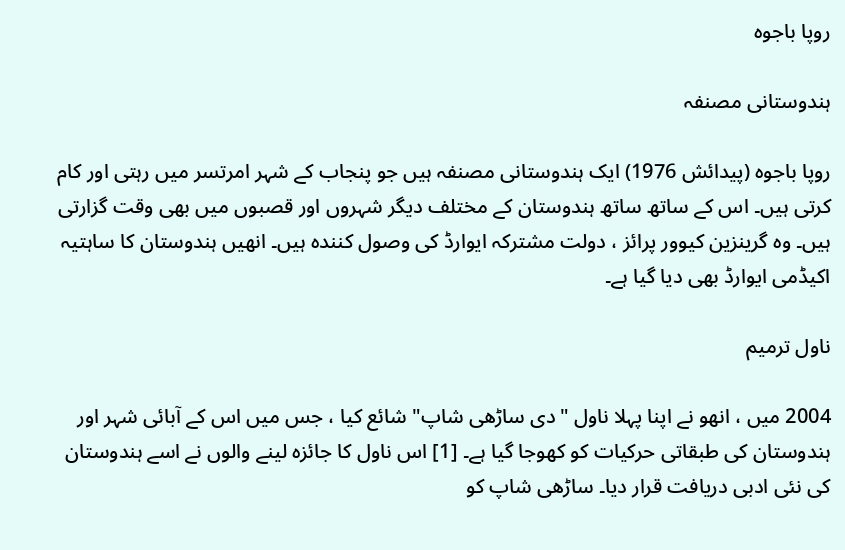روپا باجوہ

ہندوستانی مصنفہ

روپا باجوہ (پیدائش 1976) ایک ہندوستانی مصنفہ ہیں جو پنجاب کے شہر امرتسر میں رہتی اور کام کرتی ہیں۔ اس کے ساتھ ساتھ ہندوستان کے مختلف دیگر شہروں اور قصبوں میں بھی وقت گزارتی ہیں۔ وہ گرینزین کیوور پرائز ، دولت مشترکہ ایوارڈ کی وصول کنندہ ہیں۔ انھیں ہندوستان کا ساہتیہ اکیڈمی ایوارڈ بھی دیا گیا ہے۔

ناول ترمیم

2004 میں ، انھو نے اپنا پہلا ناول "دی ساڑھی شاپ" شائع کیا ، جس میں اس کے آبائی شہر اور ہندوستان کی طبقاتی حرکیات کو کھوجا گیا ہے۔ [1] اس ناول کا جائزہ لینے والوں نے اسے ہندوستان کی نئی ادبی دریافت قرار دیا۔ ساڑھی شاپ کو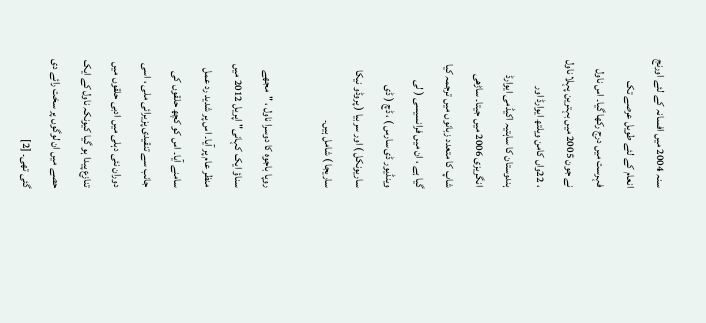سنہ 2004 میں افسانہ کے لئے اورنج انعام کے لئے طویل عرصے تک فہرست میں درج رکھا گیا۔ اس ناول نے جون 2005 میں بہترین پہلا ناول ، 22واں کامن ویلتھ ایوارڈ اور ہندوستان کا ساہتیہ اکیڈمی ایوارڈ انگریزی 2006 میں جیتا۔ ساڑھی شاپ کا متعدد زبانوں میں ترجمہ کیا گیا ہے ، ان میں فرانسیسی ( لی وینڈیور ڈی سارس ) ، ڈچ ( ڈی ساریونکل ) اور سربیا ( پروڈو نیکا ساریجا ) شامل ہیں۔

روپا باجوہ کا دوسرا ناول ، "مجھے سناؤ ایک کہانی" اپریل 2012 میں منظر عام پر آیا۔ اس پر شدید رد عمل سامنے آیا۔ اس کو کچھ حلقوں کی جانب سے تنقیدی پزیرائی ملی ، اسی دوران نئی دہلی میں ادبی حلقوں میں تنازع پیدا ہو گیا کیونکہ ناول کے ایک حصے میں ان لوگوں پر سخت رائے دی گئی تھی۔ [2]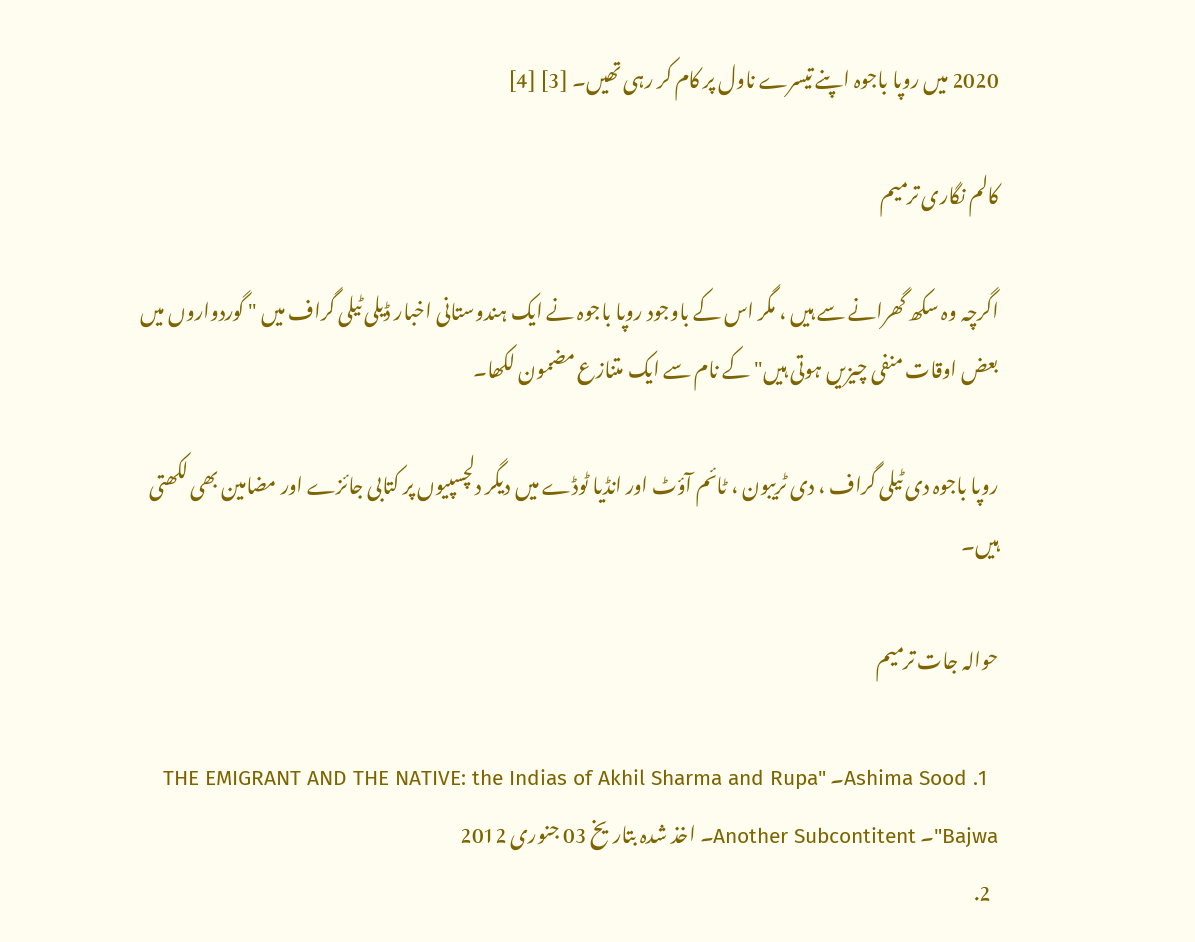2020 میں روپا باجوہ اپنے تیسرے ناول پر کام کر رہی تھیں۔ [3] [4]

کالم نگاری ترمیم

اگرچہ وہ سکھ گھرانے سے ہیں ، مگر اس کے باوجود روپا باجوہ نے ایک ہندوستانی اخبار ڈیلی ٹیلی گراف میں " گوردواروں میں بعض اوقات منفی چیزیں ہوتی ہیں" کے نام سے ایک متنازع مضمون لکھا۔

روپا باجوہ دی ٹیلی گراف ، دی ٹریبون ، ٹائم آؤٹ اور انڈیا ٹوڈے میں دیگر دلچسپیوں پر کتابی جائزے اور مضامین بھی لکھتی ہیں۔

حوالہ جات ترمیم

  1. Ashima Sood۔ "THE EMIGRANT AND THE NATIVE: the Indias of Akhil Sharma and Rupa Bajwa"۔ Another Subcontitent۔ اخذ شدہ بتاریخ 03 جنوری 2012
  2.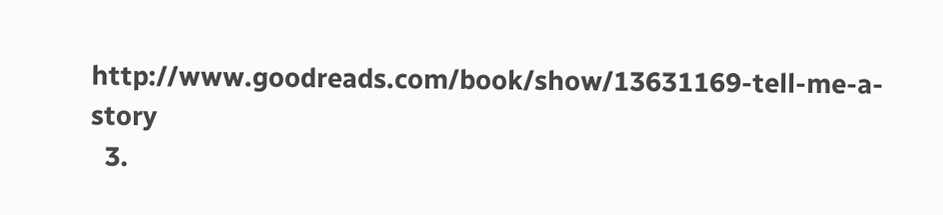http://www.goodreads.com/book/show/13631169-tell-me-a-story
  3.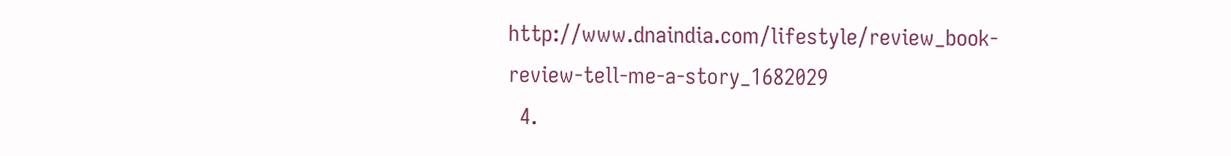http://www.dnaindia.com/lifestyle/review_book-review-tell-me-a-story_1682029
  4.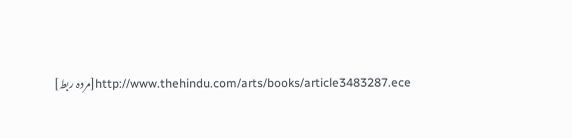http://www.thehindu.com/arts/books/article3483287.ece[مردہ ربط]